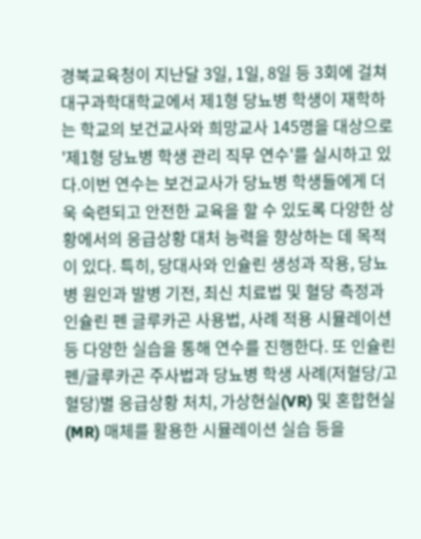경북교육청이 지난달 3일, 1일, 8일 등 3회에 걸쳐 대구과학대학교에서 제1형 당뇨병 학생이 재학하는 학교의 보건교사와 희망교사 145명을 대상으로 '제1형 당뇨병 학생 관리 직무 연수'를 실시하고 있다.이번 연수는 보건교사가 당뇨병 학생들에게 더욱 숙련되고 안전한 교육을 할 수 있도록 다양한 상황에서의 응급상황 대처 능력을 향상하는 데 목적이 있다. 특히, 당대사와 인슐린 생성과 작용, 당뇨병 원인과 발병 기전, 최신 치료법 및 혈당 측정과 인슐린 펜 글루카곤 사용법, 사례 적용 시뮬레이션 등 다양한 실습을 통해 연수를 진행한다. 또 인슐린 펜/글루카곤 주사법과 당뇨병 학생 사례(저혈당/고혈당)별 응급상황 처치, 가상현실(VR) 및 혼합현실(MR) 매체를 활용한 시뮬레이션 실습 등을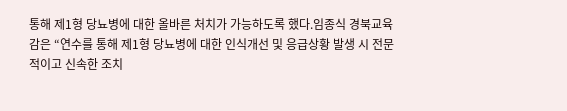통해 제1형 당뇨병에 대한 올바른 처치가 가능하도록 했다.임종식 경북교육감은 “연수를 통해 제1형 당뇨병에 대한 인식개선 및 응급상황 발생 시 전문적이고 신속한 조치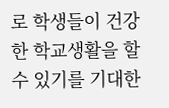로 학생들이 건강한 학교생활을 할 수 있기를 기대한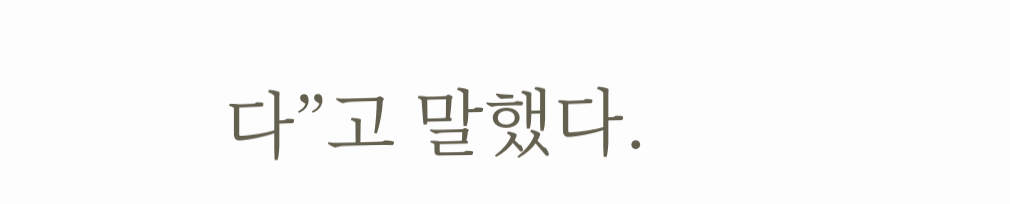다”고 말했다.